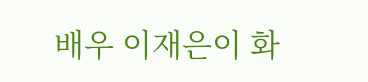배우 이재은이 화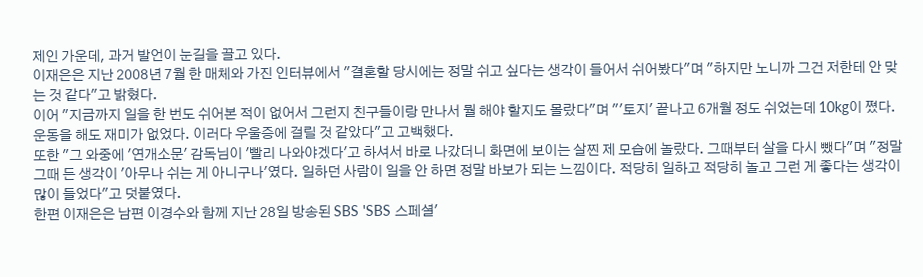제인 가운데, 과거 발언이 눈길을 끌고 있다.
이재은은 지난 2008년 7월 한 매체와 가진 인터뷰에서 "결혼할 당시에는 정말 쉬고 싶다는 생각이 들어서 쉬어봤다"며 "하지만 노니까 그건 저한테 안 맞는 것 같다"고 밝혔다.
이어 "지금까지 일을 한 번도 쉬어본 적이 없어서 그런지 친구들이랑 만나서 뭘 해야 할지도 몰랐다"며 "'토지' 끝나고 6개월 정도 쉬었는데 10kg이 쪘다. 운동을 해도 재미가 없었다. 이러다 우울증에 걸릴 것 같았다"고 고백했다.
또한 "그 와중에 '연개소문' 감독님이 '빨리 나와야겠다'고 하셔서 바로 나갔더니 화면에 보이는 살찐 제 모습에 놀랐다. 그때부터 살을 다시 뺐다"며 "정말 그때 든 생각이 '아무나 쉬는 게 아니구나'였다. 일하던 사람이 일을 안 하면 정말 바보가 되는 느낌이다. 적당히 일하고 적당히 놀고 그런 게 좋다는 생각이 많이 들었다"고 덧붙였다.
한편 이재은은 남편 이경수와 함께 지난 28일 방송된 SBS 'SBS 스페셜'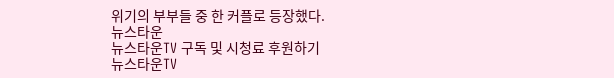위기의 부부들 중 한 커플로 등장했다.
뉴스타운
뉴스타운TV 구독 및 시청료 후원하기
뉴스타운TV